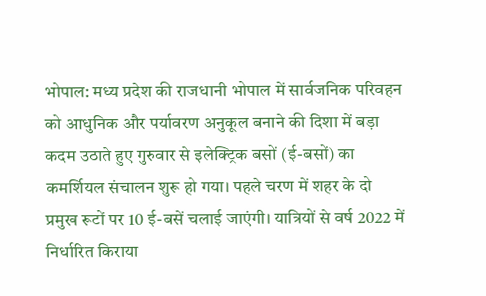भोपाल: मध्य प्रदेश की राजधानी भोपाल में सार्वजनिक परिवहन को आधुनिक और पर्यावरण अनुकूल बनाने की दिशा में बड़ा कदम उठाते हुए गुरुवार से इलेक्ट्रिक बसों (ई-बसों) का कमर्शियल संचालन शुरू हो गया। पहले चरण में शहर के दो प्रमुख रूटों पर 10 ई-बसें चलाई जाएंगी। यात्रियों से वर्ष 2022 में निर्धारित किराया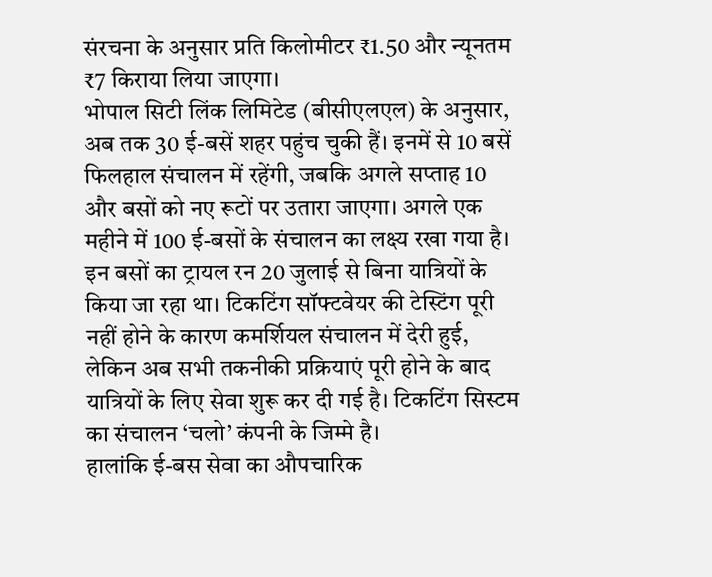संरचना के अनुसार प्रति किलोमीटर ₹1.50 और न्यूनतम ₹7 किराया लिया जाएगा।
भोपाल सिटी लिंक लिमिटेड (बीसीएलएल) के अनुसार, अब तक 30 ई-बसें शहर पहुंच चुकी हैं। इनमें से 10 बसें फिलहाल संचालन में रहेंगी, जबकि अगले सप्ताह 10 और बसों को नए रूटों पर उतारा जाएगा। अगले एक महीने में 100 ई-बसों के संचालन का लक्ष्य रखा गया है।
इन बसों का ट्रायल रन 20 जुलाई से बिना यात्रियों के किया जा रहा था। टिकटिंग सॉफ्टवेयर की टेस्टिंग पूरी नहीं होने के कारण कमर्शियल संचालन में देरी हुई, लेकिन अब सभी तकनीकी प्रक्रियाएं पूरी होने के बाद यात्रियों के लिए सेवा शुरू कर दी गई है। टिकटिंग सिस्टम का संचालन ‘चलो’ कंपनी के जिम्मे है।
हालांकि ई-बस सेवा का औपचारिक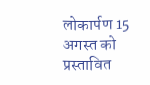लोकार्पण 15 अगस्त को प्रस्तावित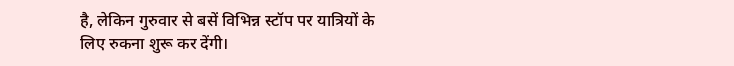है, लेकिन गुरुवार से बसें विभिन्न स्टॉप पर यात्रियों के लिए रुकना शुरू कर देंगी।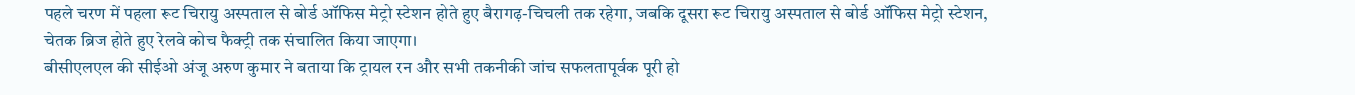पहले चरण में पहला रूट चिरायु अस्पताल से बोर्ड ऑफिस मेट्रो स्टेशन होते हुए बैरागढ़-चिचली तक रहेगा, जबकि दूसरा रूट चिरायु अस्पताल से बोर्ड ऑफिस मेट्रो स्टेशन, चेतक ब्रिज होते हुए रेलवे कोच फैक्ट्री तक संचालित किया जाएगा।
बीसीएलएल की सीईओ अंजू अरुण कुमार ने बताया कि ट्रायल रन और सभी तकनीकी जांच सफलतापूर्वक पूरी हो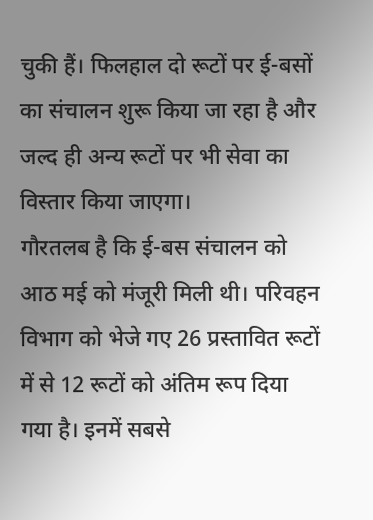चुकी हैं। फिलहाल दो रूटों पर ई-बसों का संचालन शुरू किया जा रहा है और जल्द ही अन्य रूटों पर भी सेवा का विस्तार किया जाएगा।
गौरतलब है कि ई-बस संचालन को आठ मई को मंजूरी मिली थी। परिवहन विभाग को भेजे गए 26 प्रस्तावित रूटों में से 12 रूटों को अंतिम रूप दिया गया है। इनमें सबसे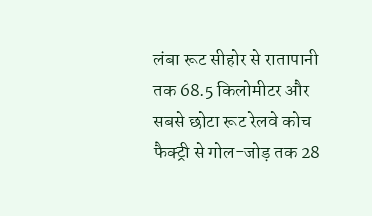लंबा रूट सीहोर से रातापानी तक 68.5 किलोमीटर और सबसे छोटा रूट रेलवे कोच फैक्ट्री से गोल-जोड़ तक 28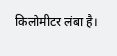किलोमीटर लंबा है।